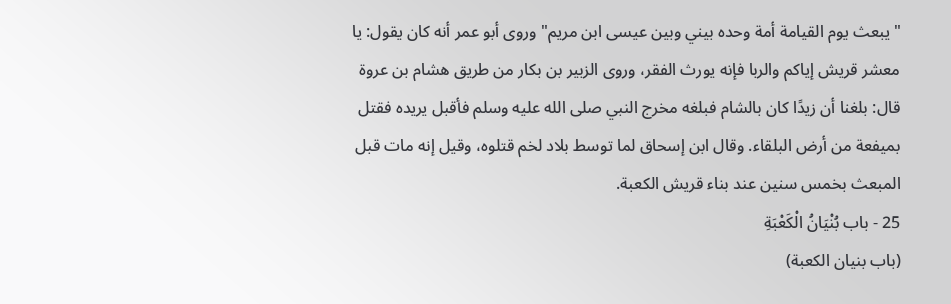"يبعث يوم القيامة أمة وحده بيني وبين عيسى ابن مريم" وروى أبو عمر أنه كان يقول: يا معشر قريش إياكم والربا فإنه يورث الفقر، وروى الزبير بن بكار من طريق هشام بن عروة قال: بلغنا أن زيدًا كان بالشام فبلغه مخرج النبي صلى الله عليه وسلم فأقبل يريده فقتل بميفعة من أرض البلقاء. وقال ابن إسحاق لما توسط بلاد لخم قتلوه، وقيل إنه مات قبل المبعث بخمس سنين عند بناء قريش الكعبة.
25 - باب بُنْيَانُ الْكَعْبَةِ
(باب بنيان الكعبة)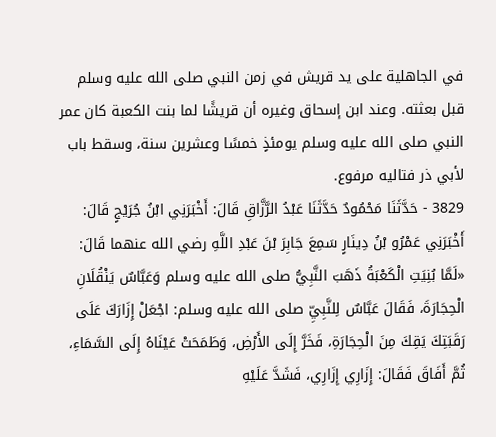في الجاهلية على يد قريش في زمن النبي صلى الله عليه وسلم قبل بعثته. وعند ابن إسحاق وغيره أن قريشًا لما بنت الكعبة كان عمر النبي صلى الله عليه وسلم يومئذٍ خمسًا وعشرين سنة، وسقط باب لأبي ذر فتاليه مرفوع.
3829 - حَدَّثَنَا مَحْمُودٌ حَدَّثَنَا عَبْدُ الرَّزَّاقِ قَالَ: أَخْبَرَنِي ابْنُ جُرَيْجٍ قَالَ: أَخْبَرَنِي عَمْرُو بْنُ دِينَارٍ سَمِعَ جَابِرَ بْنَ عَبْدِ اللَّهِ رضي الله عنهما قَالَ: «لَمَّا بُنِيَتِ الْكَعْبَةُ ذَهَبَ النَّبِيُّ صلى الله عليه وسلم وَعَبَّاسٌ يَنْقُلَانِ الْحِجَارَةَ، فَقَالَ عَبَّاسٌ لِلنَّبِيِّ صلى الله عليه وسلم: اجْعَلْ إِزَارَكَ عَلَى رَقَبَتِكَ يَقِكَ مِنَ الْحِجَارَةِ، فَخَرَّ إِلَى الأَرْضِ، وَطَمَحَتْ عَيْنَاهُ إِلَى السَّمَاءِ، ثُمَّ أَفَاقَ فَقَالَ: إِزَارِي إِزَارِي، فَشَدَّ عَلَيْهِ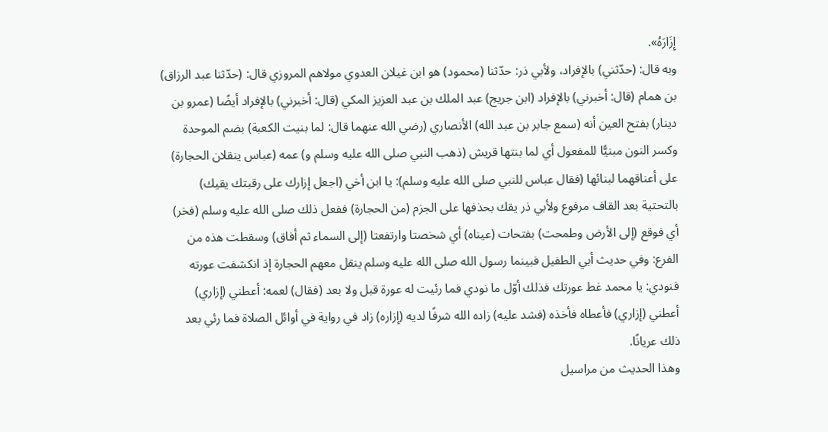إِزَارَهُ».
وبه قال: (حدّثني) بالإفراد، ولأبي ذر: حدّثنا (محمود) هو ابن غيلان العدوي مولاهم المروزي قال: (حدّثنا عبد الرزاق) بن همام (قال: أخبرني) بالإفراد (ابن جريج) عبد الملك بن عبد العزيز المكي (قال: أخبرني) بالإفراد أيضًا (عمرو بن دينار) بفتح العين أنه (سمع جابر بن عبد الله) الأنصاري (رضي الله عنهما قال: لما بنيت الكعبة) بضم الموحدة وكسر النون مبنيًّا للمفعول أي لما بنتها قريش (ذهب النبي صلى الله عليه وسلم و) عمه (عباس ينقلان الحجارة) على أعناقهما لبنائها (فقال عباس للنبي صلى الله عليه وسلم): يا ابن أخي (اجعل إزارك على رقبتك يقيك) بالتحتية بعد القاف مرفوع ولأبي ذر يقك بحذفها على الجزم (من الحجارة) ففعل ذلك صلى الله عليه وسلم (فخر) أي فوقع (إلى الأرض وطمحت) بفتحات (عيناه) أي شخصتا وارتفعتا (إلى السماء ثم أفاق) وسقطت هذه من الفرع: وفي حديث أبي الطفيل فبينما رسول الله صلى الله عليه وسلم ينقل معهم الحجارة إذ انكشفت عورته فنودي: يا محمد غط عورتك فذلك أوّل ما نودي فما رئيت له عورة قبل ولا بعد (فقال) لعمه: أعطني (إزاري) أعطني (إزاري) فأعطاه فأخذه (فشد عليه) زاده الله شرفًا لديه (إزاره) زاد في رواية في أوائل الصلاة فما رئي بعد ذلك عريانًا.
وهذا الحديث من مراسيل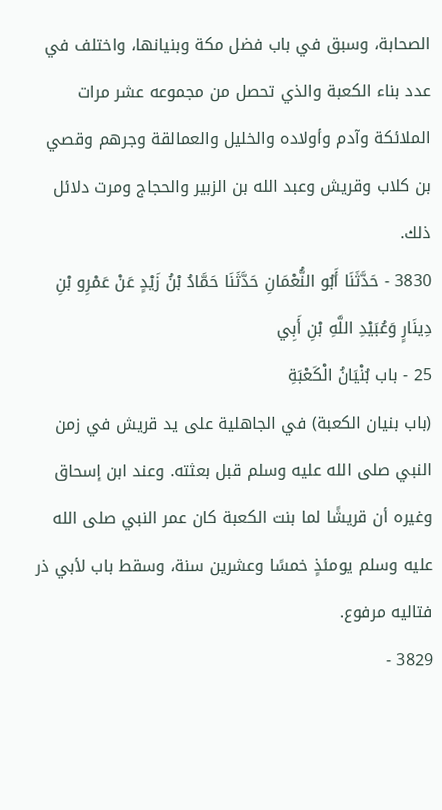الصحابة، وسبق في باب فضل مكة وبنيانها، واختلف في عدد بناء الكعبة والذي تحصل من مجموعه عشر مرات الملائكة وآدم وأولاده والخليل والعمالقة وجرهم وقصي بن كلاب وقريش وعبد الله بن الزبير والحجاج ومرت دلائل ذلك.
3830 - حَدَّثَنَا أَبُو النُّعْمَانِ حَدَّثَنَا حَمَّادُ بْنُ زَيْدٍ عَنْ عَمْرِو بْنِ دِينَارٍ وَعُبَيْدِ اللَّهِ بْنِ أَبِي
25 - باب بُنْيَانُ الْكَعْبَةِ
(باب بنيان الكعبة) في الجاهلية على يد قريش في زمن النبي صلى الله عليه وسلم قبل بعثته. وعند ابن إسحاق وغيره أن قريشًا لما بنت الكعبة كان عمر النبي صلى الله عليه وسلم يومئذٍ خمسًا وعشرين سنة، وسقط باب لأبي ذر فتاليه مرفوع.
3829 -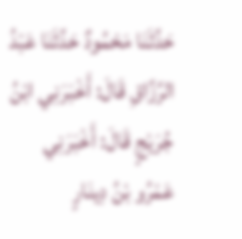حَدَّثَنَا مَحْمُودٌ حَدَّثَنَا عَبْدُ الرَّزَّاقِ قَالَ: أَخْبَرَنِي ابْنُ جُرَيْجٍ قَالَ: أَخْبَرَنِي عَمْرُو بْنُ دِينَارٍ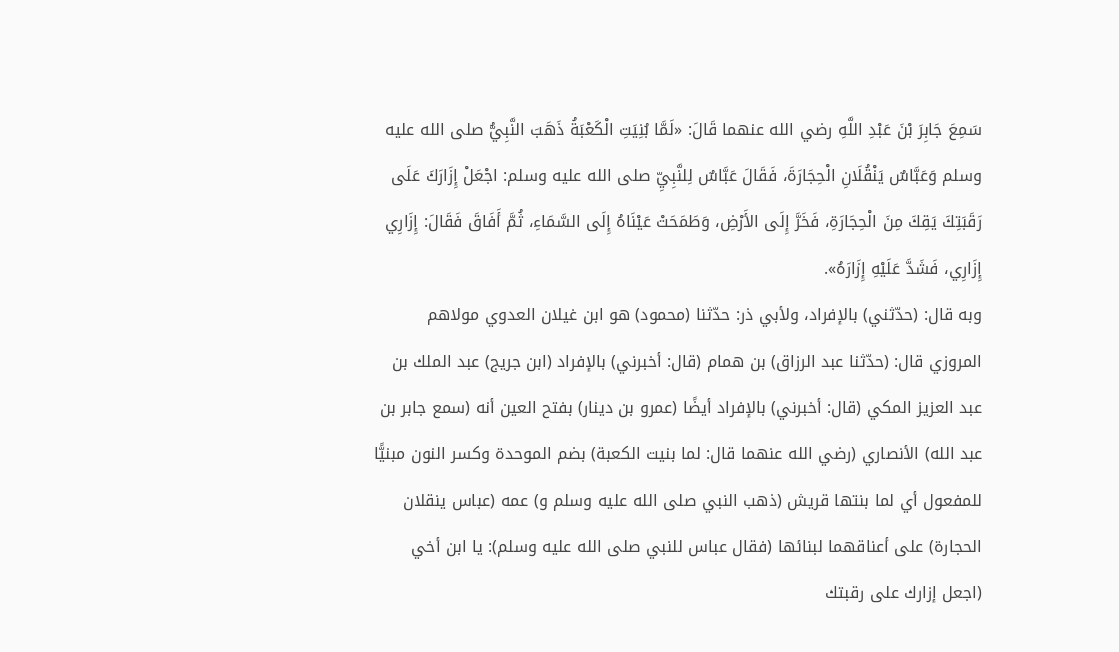سَمِعَ جَابِرَ بْنَ عَبْدِ اللَّهِ رضي الله عنهما قَالَ: «لَمَّا بُنِيَتِ الْكَعْبَةُ ذَهَبَ النَّبِيُّ صلى الله عليه وسلم وَعَبَّاسٌ يَنْقُلَانِ الْحِجَارَةَ، فَقَالَ عَبَّاسٌ لِلنَّبِيِّ صلى الله عليه وسلم: اجْعَلْ إِزَارَكَ عَلَى رَقَبَتِكَ يَقِكَ مِنَ الْحِجَارَةِ، فَخَرَّ إِلَى الأَرْضِ، وَطَمَحَتْ عَيْنَاهُ إِلَى السَّمَاءِ، ثُمَّ أَفَاقَ فَقَالَ: إِزَارِي إِزَارِي، فَشَدَّ عَلَيْهِ إِزَارَهُ».
وبه قال: (حدّثني) بالإفراد، ولأبي ذر: حدّثنا (محمود) هو ابن غيلان العدوي مولاهم المروزي قال: (حدّثنا عبد الرزاق) بن همام (قال: أخبرني) بالإفراد (ابن جريج) عبد الملك بن عبد العزيز المكي (قال: أخبرني) بالإفراد أيضًا (عمرو بن دينار) بفتح العين أنه (سمع جابر بن عبد الله) الأنصاري (رضي الله عنهما قال: لما بنيت الكعبة) بضم الموحدة وكسر النون مبنيًّا للمفعول أي لما بنتها قريش (ذهب النبي صلى الله عليه وسلم و) عمه (عباس ينقلان الحجارة) على أعناقهما لبنائها (فقال عباس للنبي صلى الله عليه وسلم): يا ابن أخي (اجعل إزارك على رقبتك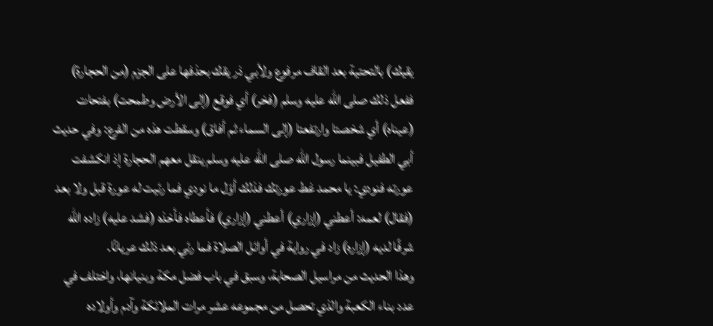يقيك) بالتحتية بعد القاف مرفوع ولأبي ذر يقك بحذفها على الجزم (من الحجارة) ففعل ذلك صلى الله عليه وسلم (فخر) أي فوقع (إلى الأرض وطمحت) بفتحات (عيناه) أي شخصتا وارتفعتا (إلى السماء ثم أفاق) وسقطت هذه من الفرع: وفي حديث أبي الطفيل فبينما رسول الله صلى الله عليه وسلم ينقل معهم الحجارة إذ انكشفت عورته فنودي: يا محمد غط عورتك فذلك أوّل ما نودي فما رئيت له عورة قبل ولا بعد (فقال) لعمه: أعطني (إزاري) أعطني (إزاري) فأعطاه فأخذه (فشد عليه) زاده الله شرفًا لديه (إزاره) زاد في رواية في أوائل الصلاة فما رئي بعد ذلك عريانًا.
وهذا الحديث من مراسيل الصحابة، وسبق في باب فضل مكة وبنيانها، واختلف في عدد بناء الكعبة والذي تحصل من مجموعه عشر مرات الملائكة وآدم وأولاده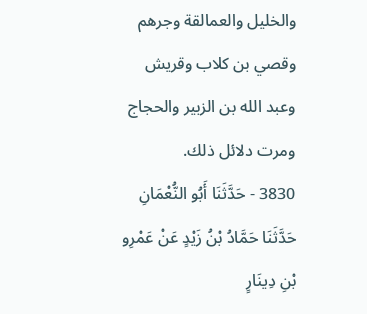والخليل والعمالقة وجرهم وقصي بن كلاب وقريش وعبد الله بن الزبير والحجاج ومرت دلائل ذلك.
3830 - حَدَّثَنَا أَبُو النُّعْمَانِ حَدَّثَنَا حَمَّادُ بْنُ زَيْدٍ عَنْ عَمْرِو بْنِ دِينَارٍ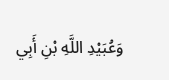وَعُبَيْدِ اللَّهِ بْنِ أَبِي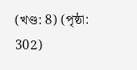(খণ্ড: 8) (পৃষ্ঠা: 302)